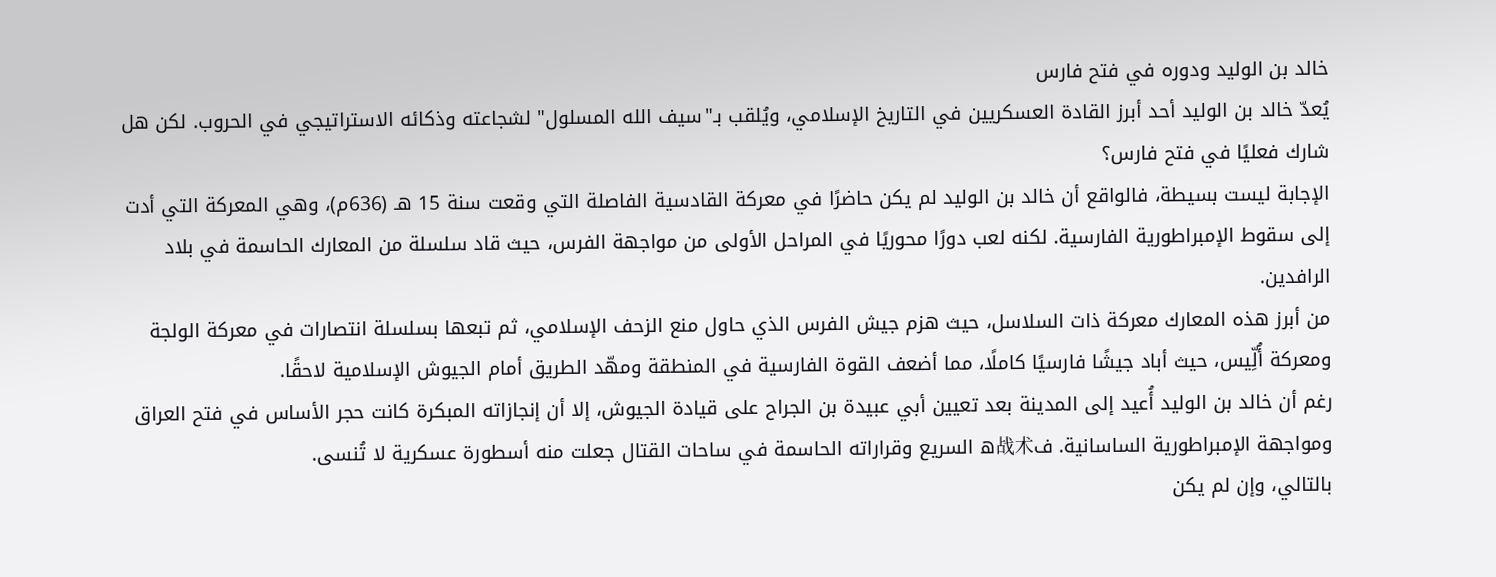خالد بن الوليد ودوره في فتح فارس
يُعدّ خالد بن الوليد أحد أبرز القادة العسكريين في التاريخ الإسلامي، ويُلقب بـ"سيف الله المسلول" لشجاعته وذكائه الاستراتيجي في الحروب. لكن هل شارك فعليًا في فتح فارس؟
الإجابة ليست بسيطة، فالواقع أن خالد بن الوليد لم يكن حاضرًا في معركة القادسية الفاصلة التي وقعت سنة 15 هـ (636م)، وهي المعركة التي أدت إلى سقوط الإمبراطورية الفارسية. لكنه لعب دورًا محوريًا في المراحل الأولى من مواجهة الفرس، حيث قاد سلسلة من المعارك الحاسمة في بلاد الرافدين.
من أبرز هذه المعارك معركة ذات السلاسل، حيث هزم جيش الفرس الذي حاول منع الزحف الإسلامي، ثم تبعها بسلسلة انتصارات في معركة الولجة ومعركة أُلِّيس، حيث أباد جيشًا فارسيًا كاملًا، مما أضعف القوة الفارسية في المنطقة ومهّد الطريق أمام الجيوش الإسلامية لاحقًا.
رغم أن خالد بن الوليد أُعيد إلى المدينة بعد تعيين أبي عبيدة بن الجراح على قيادة الجيوش، إلا أن إنجازاته المبكرة كانت حجر الأساس في فتح العراق ومواجهة الإمبراطورية الساسانية. ف战术ه السريع وقراراته الحاسمة في ساحات القتال جعلت منه أسطورة عسكرية لا تُنسى.
بالتالي، وإن لم يكن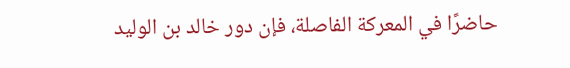حاضرًا في المعركة الفاصلة، فإن دور خالد بن الوليد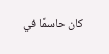كان حاسمًا في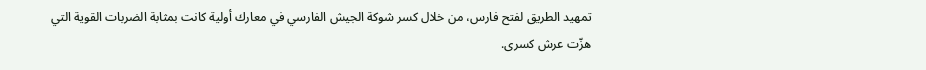تمهيد الطريق لفتح فارس، من خلال كسر شوكة الجيش الفارسي في معارك أولية كانت بمثابة الضربات القوية التي هزّت عرش كسرى.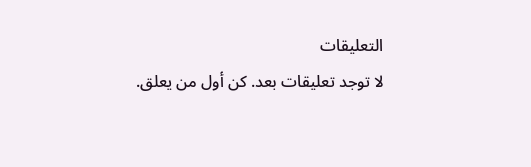التعليقات
لا توجد تعليقات بعد. كن أول من يعلق.